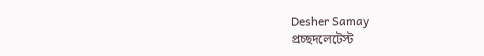Desher Samay
প্রচ্ছদলেটেস্ট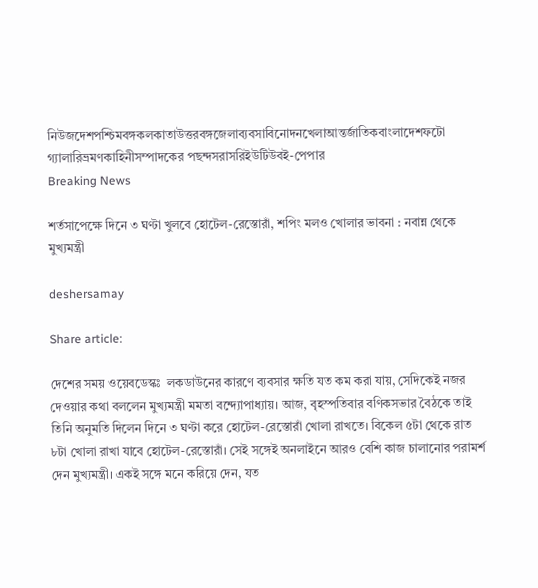নিউজদেশপশ্চিমবঙ্গকলকাতাউত্তরবঙ্গজেলাব্যবসাবিনোদনখেলাআন্তর্জাতিকবাংলাদেশফটো গ্যালারিভ্রমণকাহিনীসম্পাদকের পছন্দসরাসরিইউটিউবই-পেপার
Breaking News

শর্তসাপেক্ষে দিনে ৩ ঘণ্টা খুলবে হোটেল-রেস্তোরাঁ, শপিং মলও খোলার ভাবনা : নবান্ন থেকে মুখ্যমন্ত্রী

deshersamay

Share article:

দেশের সময় ওয়েবডেস্কঃ  লকডাউনের কারণে ব্যবসার ক্ষতি যত কম করা যায়, সেদিকেই নজর দেওয়ার কথা বললেন মুখ্যমন্ত্রী মমতা বন্দ্যোপাধ্যায়। আজ, বৃহস্পতিবার বণিকসভার বৈঠকে তাই তিনি অনুমতি দিলেন দিনে ৩ ঘণ্টা করে হোটেল-রেস্তোরাঁ খোলা রাখতে। বিকেল ৫টা থেকে রাত ৮টা খোলা রাখা যাবে হোটেল-রেস্তোরাঁ। সেই সঙ্গেই অনলাইনে আরও বেশি কাজ চালানোর পরামর্শ দেন মুখ্যমন্ত্রী। একই সঙ্গে মনে করিয়ে দেন, যত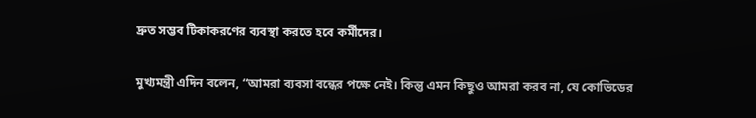দ্রুত সম্ভব টিকাকরণের ব্যবস্থা করতে হবে কর্মীদের।

মুখ্যমন্ত্রী এদিন বলেন, “আমরা ব্যবসা বন্ধের পক্ষে নেই। কিন্তু এমন কিছুও আমরা করব না, যে কোভিডের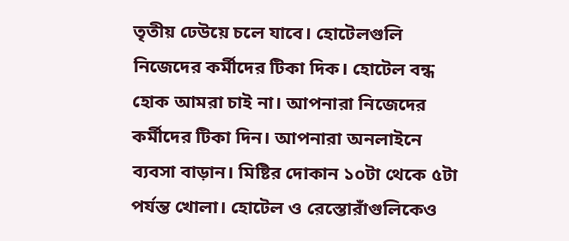তৃতীয় ঢেউয়ে চলে যাবে। হোটেলগুলি নিজেদের কর্মীদের টিকা দিক। হোটেল বন্ধ হোক আমরা চাই না। আপনারা নিজেদের কর্মীদের টিকা দিন। আপনারা অনলাইনে ব্যবসা বাড়ান। মিষ্টির দোকান ১০টা থেকে ৫টা পর্যন্ত খোলা। হোটেল ও রেস্তোরাঁগুলিকেও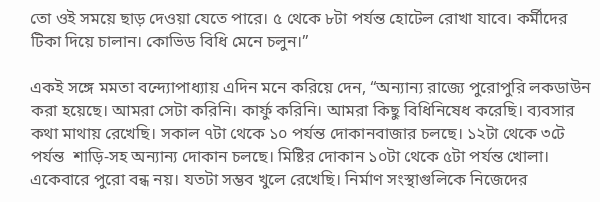তো ওই সময়ে ছাড় দেওয়া যেতে পারে। ৫ থেকে ৮টা পর্যন্ত হোটেল রোখা যাবে। কর্মীদের টিকা দিয়ে চালান। কোভিড বিধি মেনে চলুন।”

একই সঙ্গে মমতা বন্দ্যোপাধ্যায় এদিন মনে করিয়ে দেন, “অন্যান্য রাজ্যে পুরোপুরি লকডাউন করা হয়েছে। আমরা সেটা করিনি। কার্ফু করিনি। আমরা কিছু বিধিনিষেধ করেছি। ব্যবসার কথা মাথায় রেখেছি। সকাল ৭টা থেকে ১০ পর্যন্ত দোকানবাজার চলছে। ১২টা থেকে ৩টে পর্যন্ত  শাড়ি-সহ অন্যান্য দোকান চলছে। মিষ্টির দোকান ১০টা থেকে ৫টা পর্যন্ত খোলা। একেবারে পুরো বন্ধ নয়। যতটা সম্ভব খুলে রেখেছি। নির্মাণ সংস্থাগুলিকে নিজেদের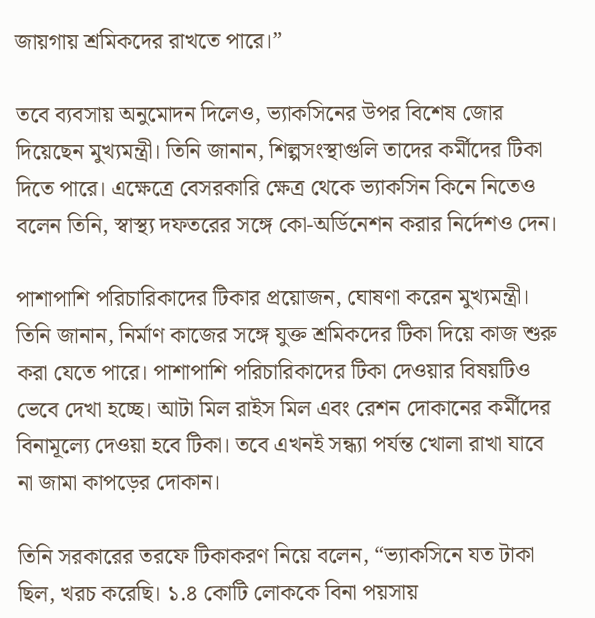জায়গায় শ্রমিকদের রাখতে পারে।”

তবে ব্যবসায় অনুমোদন দিলেও, ভ্যাকসিনের উপর বিশেষ জোর দিয়েছেন মুখ্যমন্ত্রী। তিনি জানান, শিল্পসংস্থাগুলি তাদের কর্মীদের টিকা দিতে পারে। এক্ষেত্রে বেসরকারি ক্ষেত্র থেকে ভ্যাকসিন কিনে নিতেও বলেন তিনি, স্বাস্থ্য দফতরের সঙ্গে কো-অর্ডিনেশন করার নির্দেশও দেন।

পাশাপাশি পরিচারিকাদের টিকার প্রয়োজন, ঘোষণা করেন মুখ্যমন্ত্রী। তিনি জানান, নির্মাণ কাজের সঙ্গে যুক্ত শ্রমিকদের টিকা দিয়ে কাজ শুরু করা যেতে পারে। পাশাপাশি পরিচারিকাদের টিকা দেওয়ার বিষয়টিও ভেবে দেখা হচ্ছে। আটা মিল রাইস মিল এবং রেশন দোকানের কর্মীদের বিনামূল্যে দেওয়া হবে টিকা। তবে এখনই সন্ধ্যা পর্যন্ত খোলা রাখা যাবে না জামা কাপড়ের দোকান।

তিনি সরকারের তরফে টিকাকরণ নিয়ে বলেন, “ভ্যাকসিনে যত টাকা ছিল, খরচ করেছি। ১.৪ কোটি লোককে বিনা পয়সায়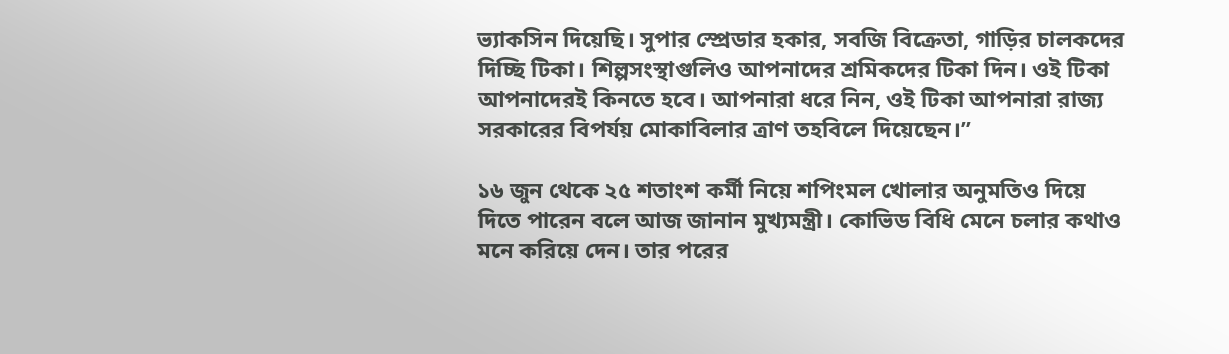ভ্যাকসিন দিয়েছি। সুপার স্প্রেডার হকার, সবজি বিক্রেতা, গাড়ির চালকদের দিচ্ছি টিকা। শিল্পসংস্থাগুলিও আপনাদের শ্রমিকদের টিকা দিন। ওই টিকা আপনাদেরই কিনতে হবে। আপনারা ধরে নিন, ওই টিকা আপনারা রাজ্য সরকারের বিপর্যয় মোকাবিলার ত্রাণ তহবিলে দিয়েছেন।”

১৬ জুন থেকে ২৫ শতাংশ কর্মী নিয়ে শপিংমল খোলার অনুমতিও দিয়ে দিতে পারেন বলে আজ জানান মুখ্যমন্ত্রী। কোভিড বিধি মেনে চলার কথাও মনে করিয়ে দেন। তার পরের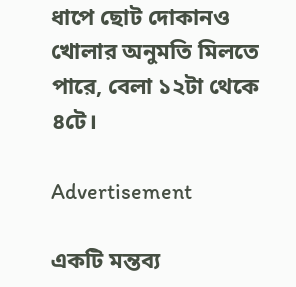ধাপে ছোট দোকানও খোলার অনুমতি মিলতে পারে, বেলা ১২টা থেকে ৪টে।

Advertisement

একটি মন্তব্য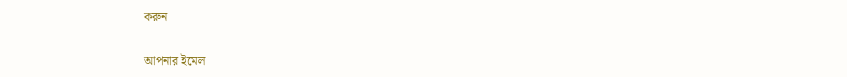করুন

আপনার ইমেল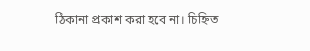ঠিকানা প্রকাশ করা হবে না। চিহ্নিত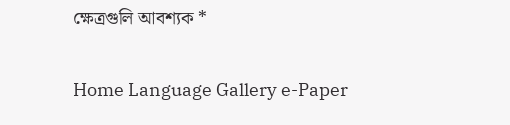ক্ষেত্রগুলি আবশ্যক *

Home Language Gallery e-Paper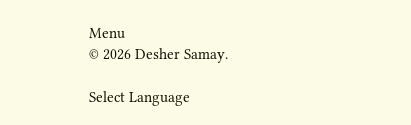Menu
© 2026 Desher Samay.

Select Language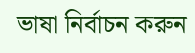ভাষা নির্বাচন করুন